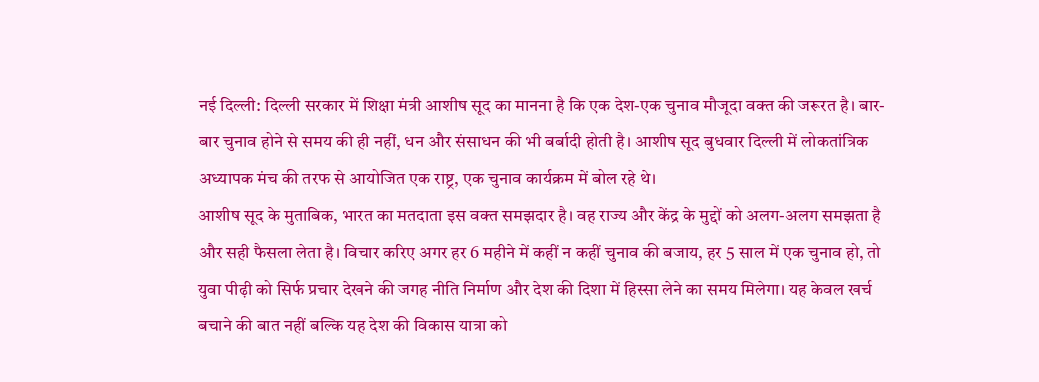नई दिल्ली: दिल्ली सरकार में शिक्षा मंत्री आशीष सूद का मानना है कि एक देश-एक चुनाव मौजूदा वक्त की जरूरत है। बार-बार चुनाव होने से समय की ही नहीं, धन और संसाधन की भी बर्बादी होती है। आशीष सूद बुधवार दिल्ली में लोकतांत्रिक अध्यापक मंच की तरफ से आयोजित एक राष्ट्र, एक चुनाव कार्यक्रम में बोल रहे थे।
आशीष सूद के मुताबिक, भारत का मतदाता इस वक्त समझदार है। वह राज्य और केंद्र के मुद्दों को अलग-अलग समझता है और सही फैसला लेता है। विचार करिए अगर हर 6 महीने में कहीं न कहीं चुनाव की बजाय, हर 5 साल में एक चुनाव हो, तो युवा पीढ़ी को सिर्फ प्रचार देखने की जगह नीति निर्माण और देश की दिशा में हिस्सा लेने का समय मिलेगा। यह केवल खर्च बचाने की बात नहीं बल्कि यह देश की विकास यात्रा को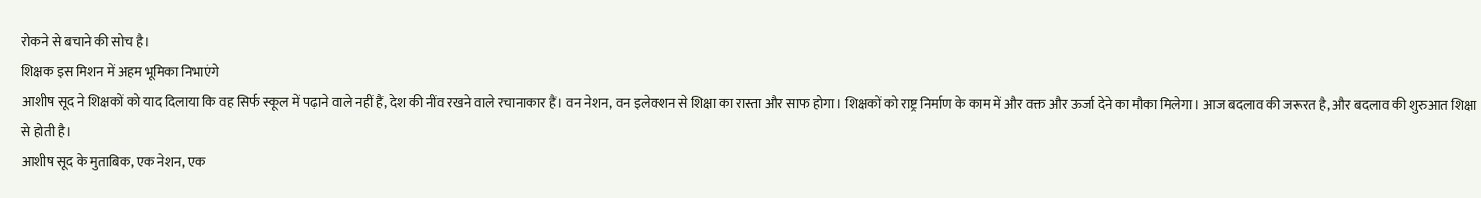रोकने से बचाने की सोच है।
शिक्षक इस मिशन में अहम भूमिका निभाएंगे
आशीष सूद ने शिक्षकों को याद दिलाया कि वह सिर्फ स्कूल में पढ़ाने वाले नहीं हैं, देश की नींव रखने वाले रचानाकार हैं। वन नेशन, वन इलेक्शन से शिक्षा का रास्ता और साफ होगा। शिक्षकों को राष्ट्र निर्माण के काम में और वक्त और ऊर्जा देने का मौका मिलेगा। आज बदलाव की जरूरत है, और बदलाव की शुरुआत शिक्षा से होती है।
आशीष सूद के मुताबिक, एक नेशन, एक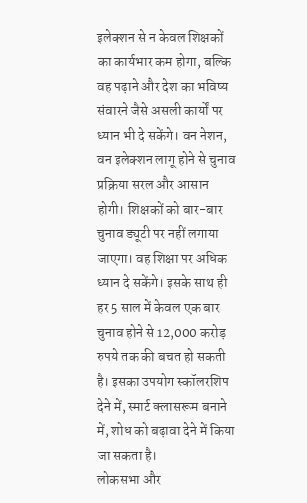इलेक्शन से न केवल शिक्षकों का कार्यभार कम होगा, बल्कि वह पढ़ाने और देश का भविष्य संवारने जैसे असली कार्यों पर ध्यान भी दे सकेंगे। वन नेशन, वन इलेक्शन लागू होने से चुनाव प्रक्रिया सरल और आसान होगी। शिक्षकों को बार-बार चुनाव ड्यूटी पर नहीं लगाया जाएगा। वह शिक्षा पर अधिक ध्यान दे सकेंगे। इसके साथ ही हर 5 साल में केवल एक बार चुनाव होने से 12,000 करोड़ रुपये तक की बचत हो सकती है। इसका उपयोग स्कॉलरशिप देने में, स्मार्ट क्लासरूम बनाने में, शोध को बढ़ावा देने में किया जा सकता है।
लोकसभा और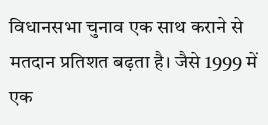विधानसभा चुनाव एक साथ कराने से मतदान प्रतिशत बढ़ता है। जैसे 1999 में एक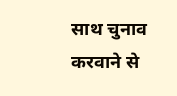साथ चुनाव करवाने से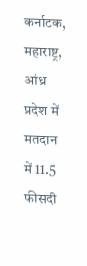कर्नाटक, महाराष्ट्र, आंध्र प्रदेश में मतदान में 11.5 फीसदी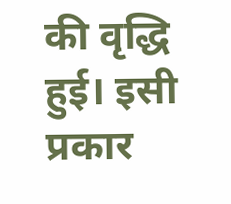की वृद्धि हुई। इसी प्रकार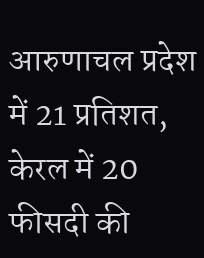आरुणाचल प्रदेश में 21 प्रतिशत, केरल में 20 फीसदी की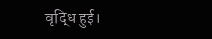वृद्धि हुई।